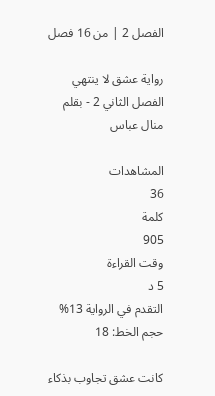الفصل 2 | من 16 فصل

رواية عشق لا ينتهي الفصل الثاني 2 - بقلم منال عباس

المشاهدات
36
كلمة
905
وقت القراءة
5 د
التقدم في الرواية 13%
حجم الخط: 18

كانت عشق تجاوب بذكاء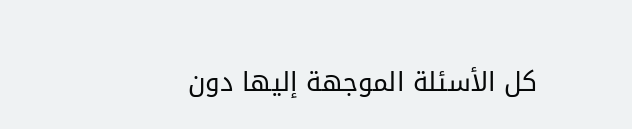كل الأسئلة الموجهة إليها دون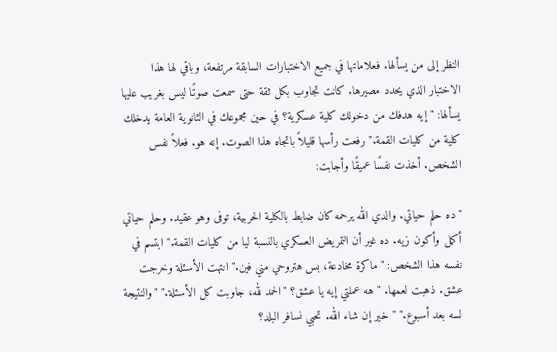النظر إلى من يسألها. فعلاماتها في جميع الاختبارات السابقة مرتفعة، وباقي لها هذا الاختبار الذي يحدد مصيرها. كانت تجاوب بكل ثقة حتى سمعت صوتًا ليس بغريب عليها يسألها: "إيه هدفك من دخولك كلية عسكرية؟ في حين مجموعك في الثانوية العامة يدخلك كلية من كليات القمة." رفعت رأسها قليلاً باتجاه هذا الصوت. إنه هو. فعلاً نفس الشخص. أخذت نفسًا عميقًا وأجابت:

"ده حلم حياتي. والدي الله يرحمه كان ضابط بالكلية الحربية، توفى وهو عقيد. وحلم حياتي أكمل وأكون زيه. ده غير أن التمريض العسكري بالنسبة ليا من كليات القمة." ابتسم في نفسه هذا الشخص: "ماكرة مخادعة، بس هتروحي مني فين." انتهت الأسئلة وخرجت عشق. ذهبت لعمها. "هه عملتي إيه يا عشق؟ "الحمد لله، جاوبت كل الأسئلة." "والنتيجة لسه بعد أسبوع." "خير إن شاء الله. تحبي نسافر البلد؟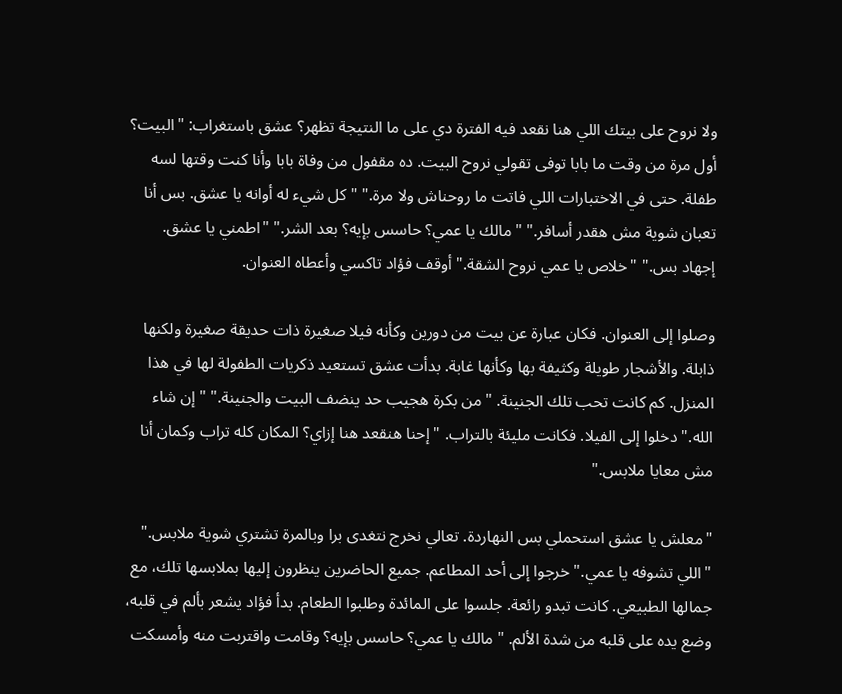ولا نروح على بيتك اللي هنا نقعد فيه الفترة دي على ما النتيجة تظهر؟ عشق باستغراب: "البيت؟ أول مرة من وقت ما بابا توفى تقولي نروح البيت. ده مقفول من وفاة بابا وأنا كنت وقتها لسه طفلة. حتى في الاختبارات اللي فاتت ما روحناش ولا مرة." "كل شيء له أوانه يا عشق. بس أنا تعبان شوية مش هقدر أسافر." "مالك يا عمي؟ حاسس بإيه؟ بعد الشر." "اطمني يا عشق. إجهاد بس." "خلاص يا عمي نروح الشقة." أوقف فؤاد تاكسي وأعطاه العنوان.

وصلوا إلى العنوان. فكان عبارة عن بيت من دورين وكأنه فيلا صغيرة ذات حديقة صغيرة ولكنها ذابلة. والأشجار طويلة وكثيفة بها وكأنها غابة. بدأت عشق تستعيد ذكريات الطفولة لها في هذا المنزل. كم كانت تحب تلك الجنينة. "من بكرة هجيب حد ينضف البيت والجنينة." "إن شاء الله." دخلوا إلى الفيلا. فكانت مليئة بالتراب. "إحنا هنقعد هنا إزاي؟ المكان كله تراب وكمان أنا مش معايا ملابس."

"معلش يا عشق استحملي بس النهاردة. تعالي نخرج نتغدى برا وبالمرة تشتري شوية ملابس." "اللي تشوفه يا عمي." خرجوا إلى أحد المطاعم. جميع الحاضرين ينظرون إليها بملابسها تلك، مع جمالها الطبيعي. كانت تبدو رائعة. جلسوا على المائدة وطلبوا الطعام. بدأ فؤاد يشعر بألم في قلبه، وضع يده على قلبه من شدة الألم. "مالك يا عمي؟ حاسس بإيه؟ وقامت واقتربت منه وأمسكت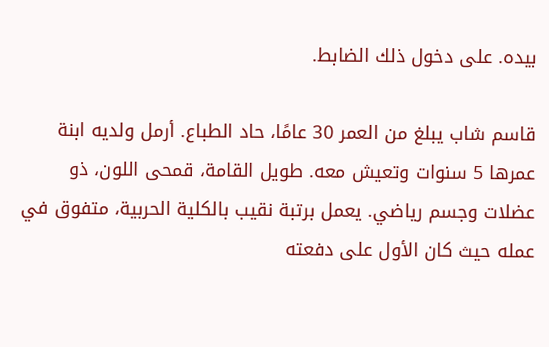بيده. على دخول ذلك الضابط.

قاسم شاب يبلغ من العمر 30 عامًا، حاد الطباع. أرمل ولديه ابنة عمرها 5 سنوات وتعيش معه. طويل القامة، قمحى اللون، ذو عضلات وجسم رياضي. يعمل برتبة نقيب بالكلية الحربية، متفوق في عمله حيث كان الأول على دفعته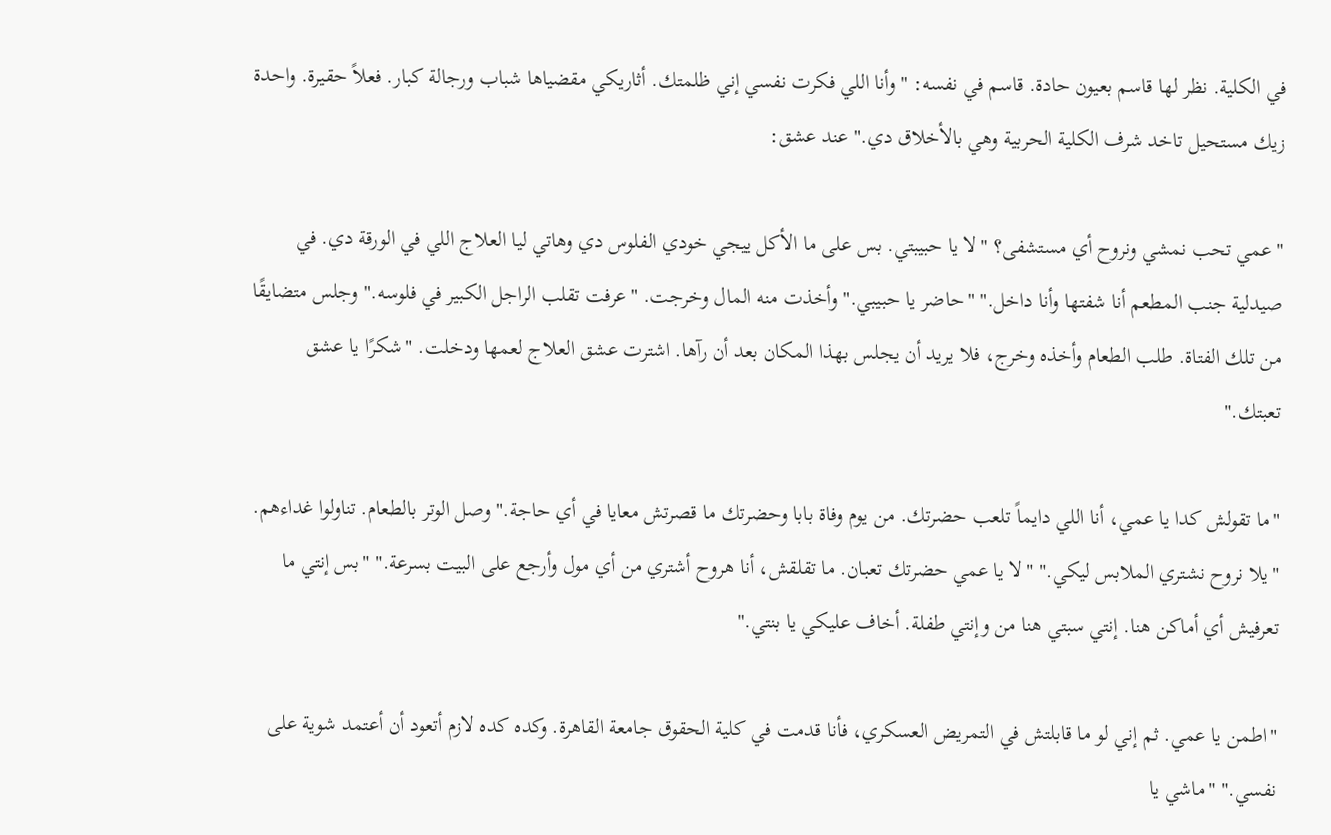في الكلية. نظر لها قاسم بعيون حادة. قاسم في نفسه: "وأنا اللي فكرت نفسي إني ظلمتك. أثاريكي مقضياها شباب ورجالة كبار. فعلاً حقيرة. واحدة زيك مستحيل تاخد شرف الكلية الحربية وهي بالأخلاق دي." عند عشق:

"عمي تحب نمشي ونروح أي مستشفى؟ "لا يا حبيبتي. بس على ما الأكل ييجي خودي الفلوس دي وهاتي ليا العلاج اللي في الورقة دي. في صيدلية جنب المطعم أنا شفتها وأنا داخل." "حاضر يا حبيبي." وأخذت منه المال وخرجت. "عرفت تقلب الراجل الكبير في فلوسه." وجلس متضايقًا من تلك الفتاة. طلب الطعام وأخذه وخرج، فلا يريد أن يجلس بهذا المكان بعد أن رآها. اشترت عشق العلاج لعمها ودخلت. "شكرًا يا عشق تعبتك."

"ما تقولش كدا يا عمي، أنا اللي دايماً تلعب حضرتك. من يوم وفاة بابا وحضرتك ما قصرتش معايا في أي حاجة." وصل الوتر بالطعام. تناولوا غداءهم. "يلا نروح نشتري الملابس ليكي." "لا يا عمي حضرتك تعبان. ما تقلقش، أنا هروح أشتري من أي مول وأرجع على البيت بسرعة." "بس إنتي ما تعرفيش أي أماكن هنا. إنتي سبتي هنا من وإنتي طفلة. أخاف عليكي يا بنتي."

"اطمن يا عمي. ثم إني لو ما قابلتش في التمريض العسكري، فأنا قدمت في كلية الحقوق جامعة القاهرة. وكده كده لازم أتعود أن أعتمد شوية على نفسي." "ماشي يا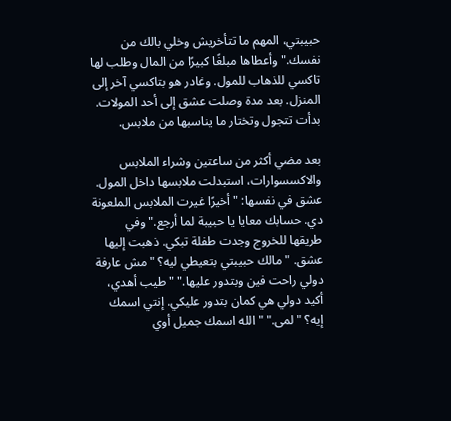حبيبتي، المهم ما تتأخريش وخلي بالك من نفسك." وأعطاها مبلغًا كبيرًا من المال وطلب لها تاكسي للذهاب للمول. وغادر هو بتاكسي آخر إلى المنزل. بعد مدة وصلت عشق إلى أحد المولات. بدأت تتجول وتختار ما يناسبها من ملابس.

بعد مضي أكثر من ساعتين وشراء الملابس والاكسسوارات، استبدلت ملابسها داخل المول. عشق في نفسها: "أخيرًا غيرت الملابس الملعونة دي. حسابك معايا يا حبيبة لما أرجع." وفي طريقها للخروج وجدت طفلة تبكي. ذهبت إليها عشق. "مالك حبيبتي بتعيطي ليه؟ "مش عارفة دولي راحت فين وبتدور عليها." "طيب أهدي، أكيد دولي هي كمان بتدور عليكي. إنتي اسمك إيه؟ "لمى." "الله اسمك جميل أوي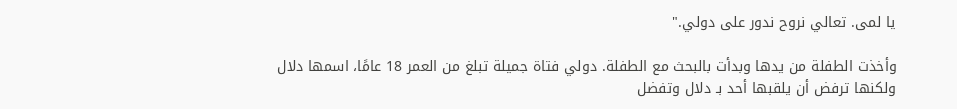يا لمى. تعالي نروح ندور على دولي."

وأخذت الطفلة من يدها وبدأت بالبحث مع الطفلة. دولي فتاة جميلة تبلغ من العمر 18 عامًا، اسمها دلال ولكنها ترفض أن يلقبها أحد بـ دلال وتفضل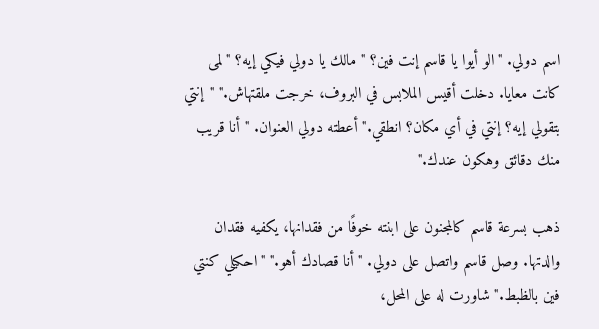اسم دولي. "الو أيوا يا قاسم إنت فين؟ "مالك يا دولي فيكي إيه؟ "لمى كانت معايا. دخلت أقيس الملابس في البروف، خرجت ملقتهاش." "إنتي بتقولي إيه؟ إنتي في أي مكان؟ انطقي." أعطته دولي العنوان. "أنا قريب منك دقائق وهكون عندك."

ذهب بسرعة قاسم كالمجنون على ابنته خوفًا من فقدانها، يكفيه فقدان والدتها. وصل قاسم واتصل على دولي. "أنا قصادك أهو." "احكيلي كنتي فين بالظبط." شاورت له على المحل،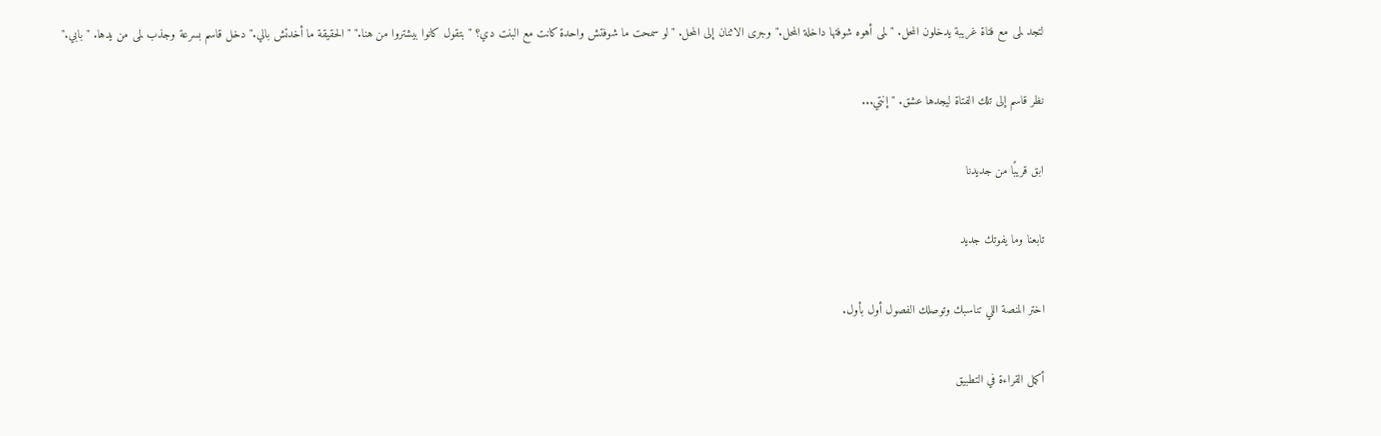لتجد لمى مع فتاة غريبة يدخلون المحل. "لمى أهوه شوفتها داخلة المحل." وجرى الاثنان إلى المحل. "لو سمحت ما شوفتش واحدة كانت مع البنت دي؟ "بتقول كانوا بيشتروا من هنا." "الحقيقة ما أخدتش بالي." دخل قاسم بسرعة وجذب لمى من يدها. "بابي."

نظر قاسم إلى تلك الفتاة ليجدها عشق. "إنتي...

ابق قريبًا من جديدنا

تابعنا وما يفوتك جديد

اختر المنصة اللي تناسبك وتوصلك الفصول أول بأول.

أكمل القراءة في التطبيق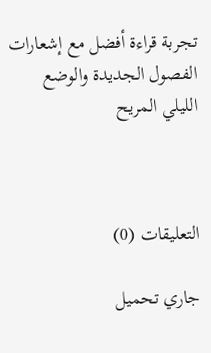تجربة قراءة أفضل مع إشعارات الفصول الجديدة والوضع الليلي المريح



التعليقات (0)

جاري تحميل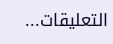التعليقات...